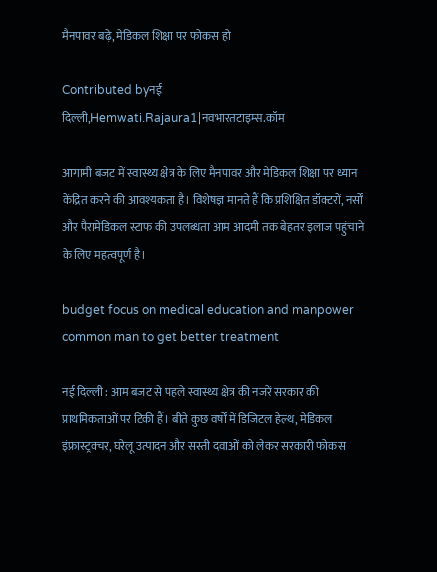मैनपावर बढ़े, मेडिकल शिक्षा पर फोकस हो

Contributed byनई दिल्ली,Hemwati.Rajaura1|नवभारतटाइम्स.कॉम

आगामी बजट में स्वास्थ्य क्षेत्र के लिए मैनपावर और मेडिकल शिक्षा पर ध्यान केंद्रित करने की आवश्यकता है। विशेषज्ञ मानते हैं कि प्रशिक्षित डॉक्टरों, नर्सों और पैरामेडिकल स्टाफ की उपलब्धता आम आदमी तक बेहतर इलाज पहुंचाने के लिए महत्वपूर्ण है।

budget focus on medical education and manpower common man to get better treatment

नई दिल्ली : आम बजट से पहले स्वास्थ्य क्षेत्र की नजरें सरकार की प्राथमिकताओं पर टिकी हैं। बीते कुछ वर्षों में डिजिटल हेल्थ, मेडिकल इंफ्रास्ट्रक्चर, घरेलू उत्पादन और सस्ती दवाओं को लेकर सरकारी फोकस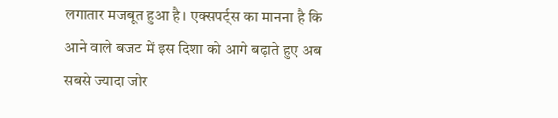लगातार मजबूत हुआ है। एक्सपर्ट्स का मानना है कि आने वाले बजट में इस दिशा को आगे बढ़ाते हुए अब सबसे ज्यादा जोर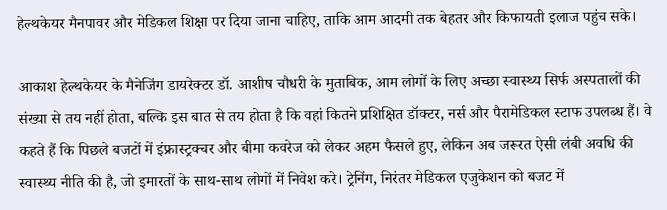हेल्थकेयर मैनपावर और मेडिकल शिक्षा पर दिया जाना चाहिए, ताकि आम आदमी तक बेहतर और किफायती इलाज पहुंच सके।

आकाश हेल्थकेयर के मैनेजिंग डायरेक्टर डॉ. आशीष चौधरी के मुताबिक, आम लोगों के लिए अच्छा स्वास्थ्य सिर्फ अस्पतालों की संख्या से तय नहीं होता, बल्कि इस बात से तय होता है कि वहां कितने प्रशिक्षित डॉक्टर, नर्स और पैरामेडिकल स्टाफ उपलब्ध हैं। वे कहते हैं कि पिछले बजटों में इंफ्रास्ट्रक्चर और बीमा कवरेज को लेकर अहम फैसले हुए, लेकिन अब जरूरत ऐसी लंबी अवधि की स्वास्थ्य नीति की है, जो इमारतों के साथ-साथ लोगों में निवेश करे। ट्रेनिंग, निरंतर मेडिकल एजुकेशन को बजट में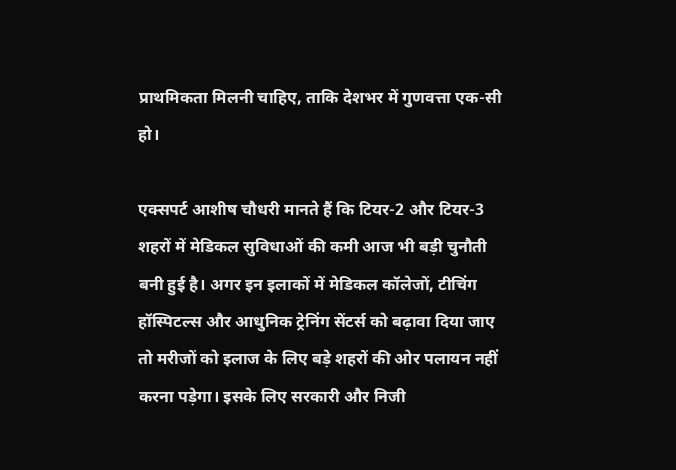प्राथमिकता मिलनी चाहिए, ताकि देशभर में गुणवत्ता एक-सी हो।

एक्सपर्ट आशीष चौधरी मानते हैं कि टियर-2 और टियर-3 शहरों में मेडिकल सुविधाओं की कमी आज भी बड़ी चुनौती बनी हुई है। अगर इन इलाकों में मेडिकल कॉलेजों, टीचिंग हॉस्पिटल्स और आधुनिक ट्रेनिंग सेंटर्स को बढ़ावा दिया जाए तो मरीजों को इलाज के लिए बड़े शहरों की ओर पलायन नहीं करना पड़ेगा। इसके लिए सरकारी और निजी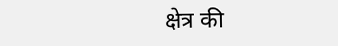क्षेत्र की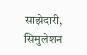साझेदारी, सिमुलेशन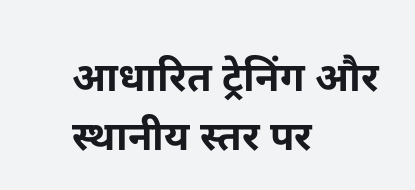आधारित ट्रेनिंग और स्थानीय स्तर पर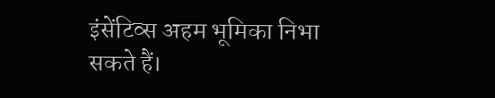इंसेंटिव्स अहम भूमिका निभा सकते हैं।